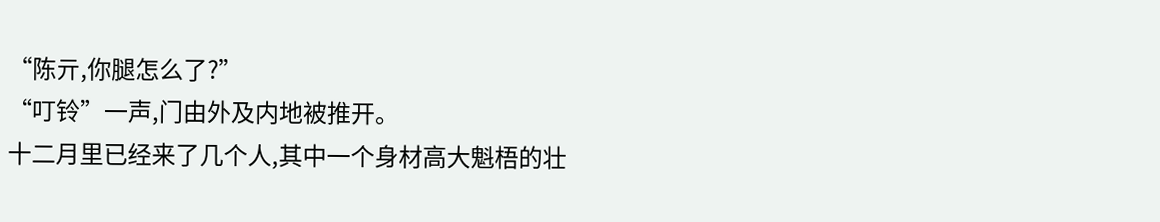“陈亓,你腿怎么了?”
“叮铃”一声,门由外及内地被推开。
十二月里已经来了几个人,其中一个身材高大魁梧的壮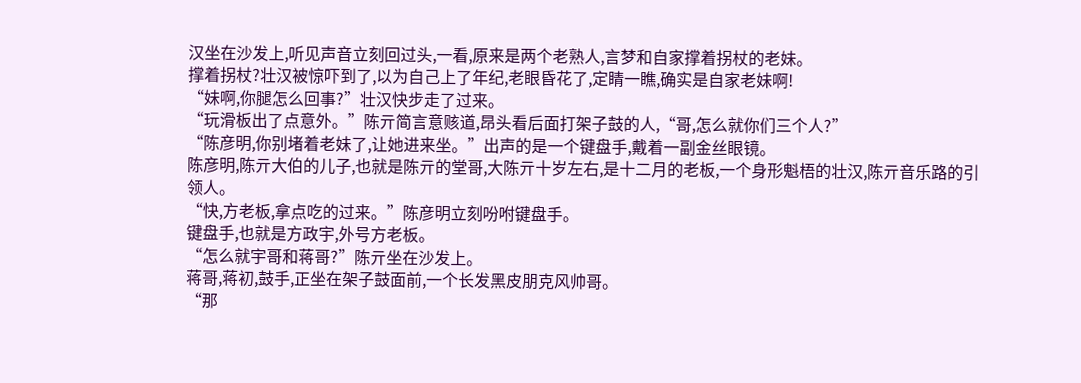汉坐在沙发上,听见声音立刻回过头,一看,原来是两个老熟人,言梦和自家撑着拐杖的老妹。
撑着拐杖?壮汉被惊吓到了,以为自己上了年纪,老眼昏花了,定睛一瞧,确实是自家老妹啊!
“妹啊,你腿怎么回事?”壮汉快步走了过来。
“玩滑板出了点意外。”陈亓简言意赅道,昂头看后面打架子鼓的人,“哥,怎么就你们三个人?”
“陈彦明,你别堵着老妹了,让她进来坐。”出声的是一个键盘手,戴着一副金丝眼镜。
陈彦明,陈亓大伯的儿子,也就是陈亓的堂哥,大陈亓十岁左右,是十二月的老板,一个身形魁梧的壮汉,陈亓音乐路的引领人。
“快,方老板,拿点吃的过来。”陈彦明立刻吩咐键盘手。
键盘手,也就是方政宇,外号方老板。
“怎么就宇哥和蒋哥?”陈亓坐在沙发上。
蒋哥,蒋初,鼓手,正坐在架子鼓面前,一个长发黑皮朋克风帅哥。
“那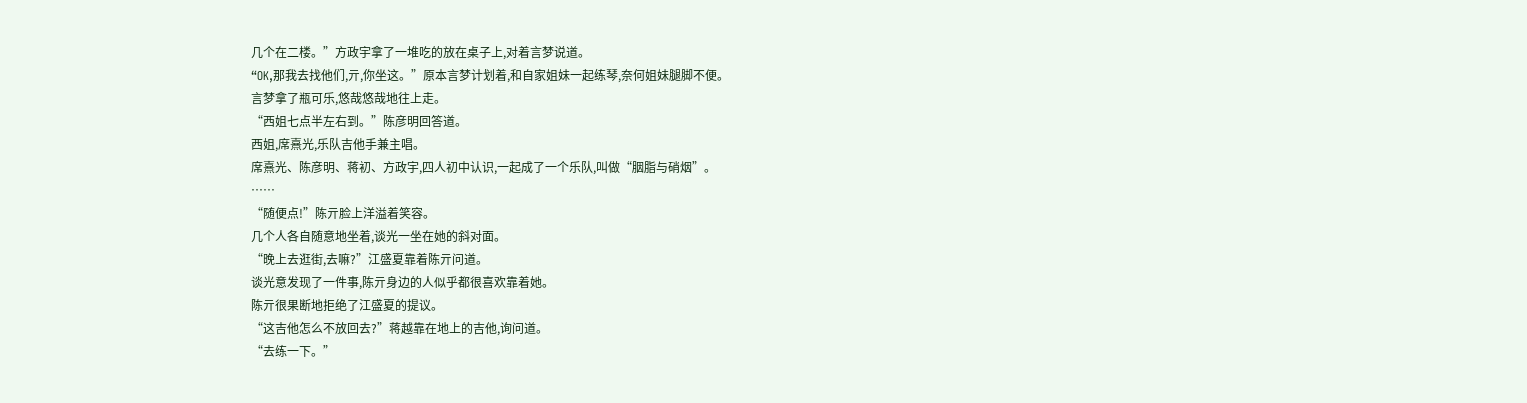几个在二楼。”方政宇拿了一堆吃的放在桌子上,对着言梦说道。
“OK,那我去找他们,亓,你坐这。”原本言梦计划着,和自家姐妹一起练琴,奈何姐妹腿脚不便。
言梦拿了瓶可乐,悠哉悠哉地往上走。
“西姐七点半左右到。”陈彦明回答道。
西姐,席熹光,乐队吉他手兼主唱。
席熹光、陈彦明、蒋初、方政宇,四人初中认识,一起成了一个乐队,叫做“胭脂与硝烟”。
……
“随便点!”陈亓脸上洋溢着笑容。
几个人各自随意地坐着,谈光一坐在她的斜对面。
“晚上去逛街,去嘛?”江盛夏靠着陈亓问道。
谈光意发现了一件事,陈亓身边的人似乎都很喜欢靠着她。
陈亓很果断地拒绝了江盛夏的提议。
“这吉他怎么不放回去?”蒋越靠在地上的吉他,询问道。
“去练一下。”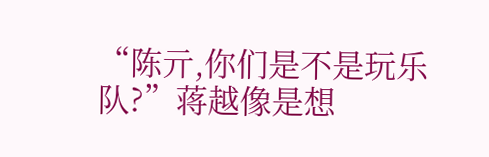“陈亓,你们是不是玩乐队?”蒋越像是想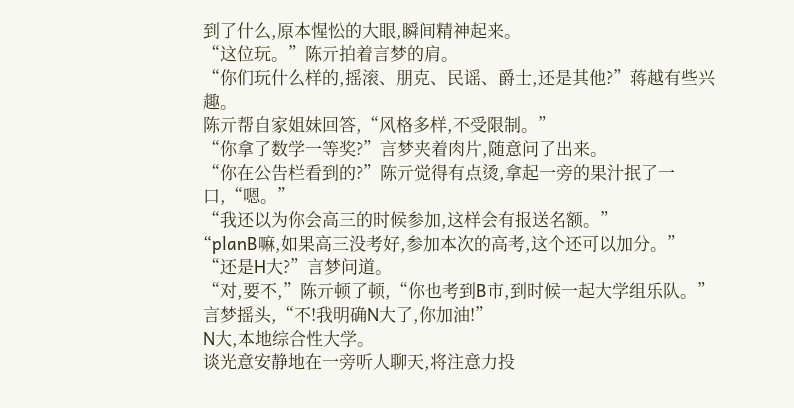到了什么,原本惺忪的大眼,瞬间精神起来。
“这位玩。”陈亓拍着言梦的肩。
“你们玩什么样的,摇滚、朋克、民谣、爵士,还是其他?”蒋越有些兴趣。
陈亓帮自家姐妹回答,“风格多样,不受限制。”
“你拿了数学一等奖?”言梦夹着肉片,随意问了出来。
“你在公告栏看到的?”陈亓觉得有点烫,拿起一旁的果汁抿了一口,“嗯。”
“我还以为你会高三的时候参加,这样会有报送名额。”
“planB嘛,如果高三没考好,参加本次的高考,这个还可以加分。”
“还是H大?”言梦问道。
“对,要不,”陈亓顿了顿,“你也考到B市,到时候一起大学组乐队。”
言梦摇头,“不!我明确N大了,你加油!”
N大,本地综合性大学。
谈光意安静地在一旁听人聊天,将注意力投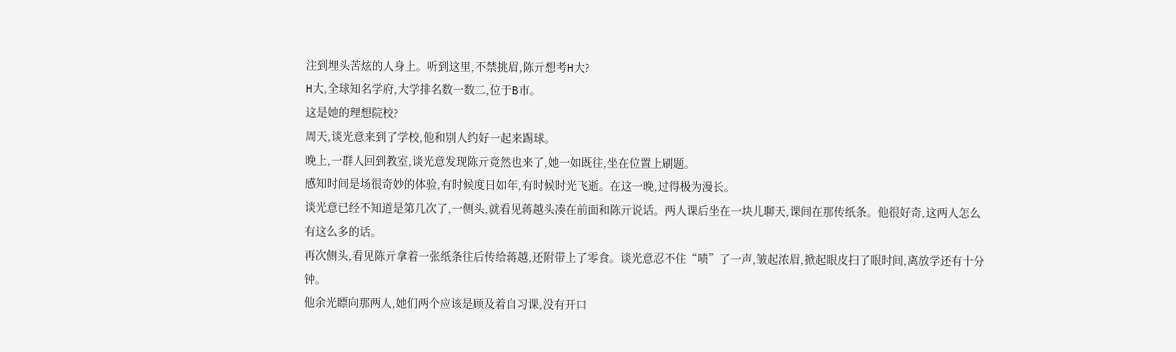注到埋头苦炫的人身上。听到这里,不禁挑眉,陈亓想考H大?
H大,全球知名学府,大学排名数一数二,位于B市。
这是她的理想院校?
周天,谈光意来到了学校,他和别人约好一起来踢球。
晚上,一群人回到教室,谈光意发现陈亓竟然也来了,她一如既往,坐在位置上刷题。
感知时间是场很奇妙的体验,有时候度日如年,有时候时光飞逝。在这一晚,过得极为漫长。
谈光意已经不知道是第几次了,一侧头,就看见蒋越头凑在前面和陈亓说话。两人课后坐在一块儿聊天,课间在那传纸条。他很好奇,这两人怎么有这么多的话。
再次侧头,看见陈亓拿着一张纸条往后传给蒋越,还附带上了零食。谈光意忍不住“啧”了一声,皱起浓眉,掀起眼皮扫了眼时间,离放学还有十分钟。
他余光瞟向那两人,她们两个应该是顾及着自习课,没有开口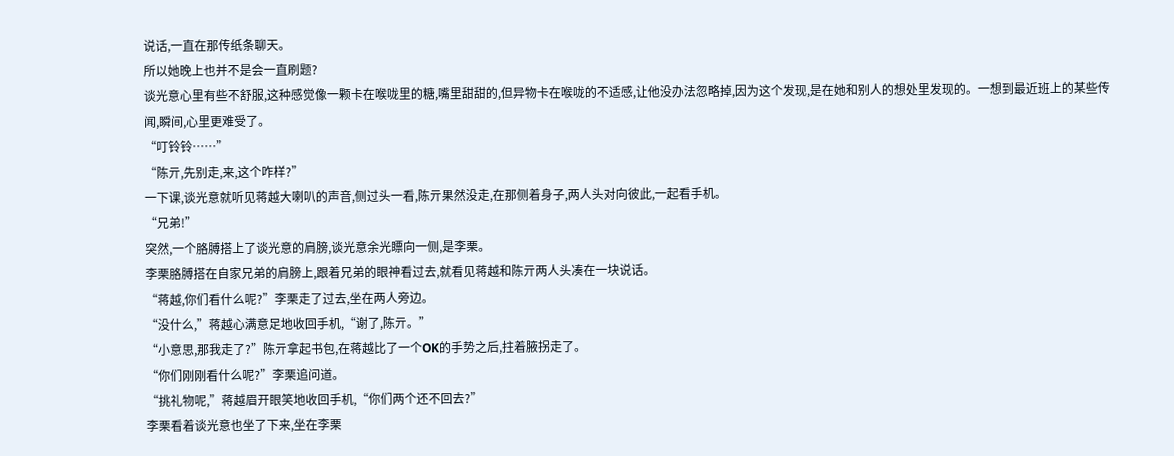说话,一直在那传纸条聊天。
所以她晚上也并不是会一直刷题?
谈光意心里有些不舒服,这种感觉像一颗卡在喉咙里的糖,嘴里甜甜的,但异物卡在喉咙的不适感,让他没办法忽略掉,因为这个发现,是在她和别人的想处里发现的。一想到最近班上的某些传闻,瞬间,心里更难受了。
“叮铃铃……”
“陈亓,先别走,来,这个咋样?”
一下课,谈光意就听见蒋越大喇叭的声音,侧过头一看,陈亓果然没走,在那侧着身子,两人头对向彼此,一起看手机。
“兄弟!”
突然,一个胳膊搭上了谈光意的肩膀,谈光意余光瞟向一侧,是李栗。
李栗胳膊搭在自家兄弟的肩膀上,跟着兄弟的眼神看过去,就看见蒋越和陈亓两人头凑在一块说话。
“蒋越,你们看什么呢?”李栗走了过去,坐在两人旁边。
“没什么,”蒋越心满意足地收回手机,“谢了,陈亓。”
“小意思,那我走了?”陈亓拿起书包,在蒋越比了一个OK的手势之后,拄着腋拐走了。
“你们刚刚看什么呢?”李栗追问道。
“挑礼物呢,”蒋越眉开眼笑地收回手机,“你们两个还不回去?”
李栗看着谈光意也坐了下来,坐在李栗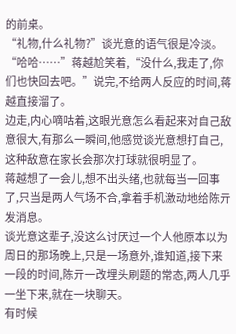的前桌。
“礼物,什么礼物?”谈光意的语气很是冷淡。
“哈哈……”蒋越尬笑着,“没什么,我走了,你们也快回去吧。”说完,不给两人反应的时间,蒋越直接溜了。
边走,内心嘀咕着,这眼光意怎么看起来对自己敌意很大,有那么一瞬间,他感觉谈光意想打自己,这种敌意在家长会那次打球就很明显了。
蒋越想了一会儿,想不出头绪,也就每当一回事了,只当是两人气场不合,拿着手机激动地给陈亓发消息。
谈光意这辈子,没这么讨厌过一个人他原本以为周日的那场晚上,只是一场意外,谁知道,接下来一段的时间,陈亓一改埋头刷题的常态,两人几乎一坐下来,就在一块聊天。
有时候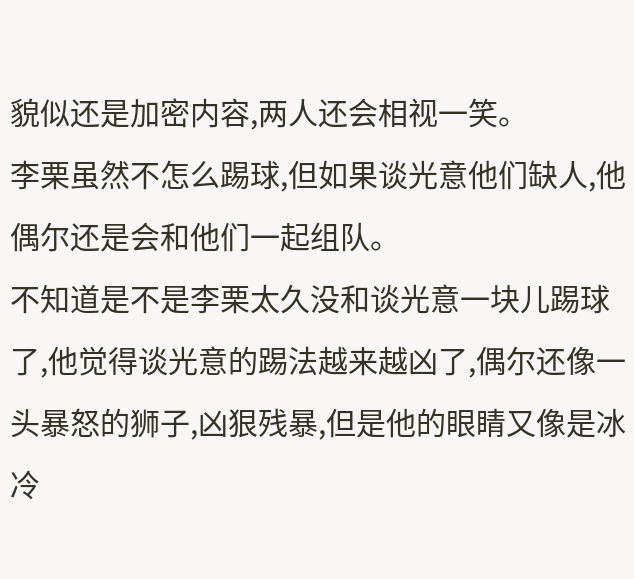貌似还是加密内容,两人还会相视一笑。
李栗虽然不怎么踢球,但如果谈光意他们缺人,他偶尔还是会和他们一起组队。
不知道是不是李栗太久没和谈光意一块儿踢球了,他觉得谈光意的踢法越来越凶了,偶尔还像一头暴怒的狮子,凶狠残暴,但是他的眼睛又像是冰冷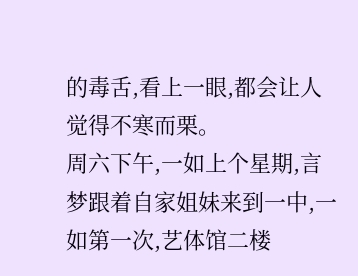的毒舌,看上一眼,都会让人觉得不寒而栗。
周六下午,一如上个星期,言梦跟着自家姐妹来到一中,一如第一次,艺体馆二楼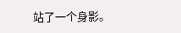站了一个身影。